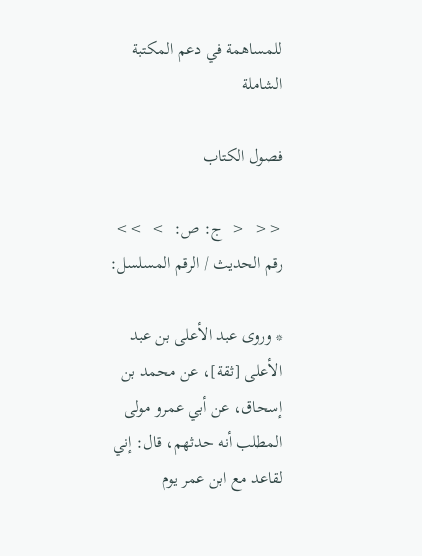للمساهمة في دعم المكتبة الشاملة

فصول الكتاب

<<  <  ج: ص:  >  >>
رقم الحديث / الرقم المسلسل:

* وروى عبد الأعلى بن عبد الأعلى [ثقة]، عن محمد بن إسحاق، عن أبي عمرو مولى المطلب أنه حدثهم، قال: إني لقاعد مع ابن عمر يوم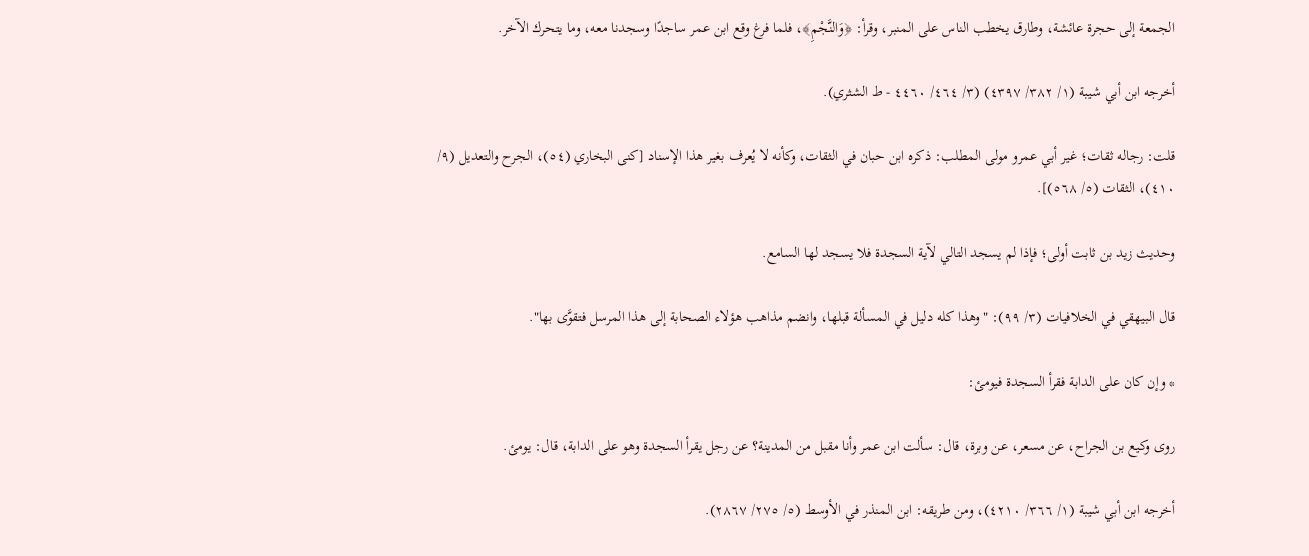الجمعة إلى حجرة عائشة، وطارق يخطب الناس على المنبر، وقرأ: ﴿وَالنَّجْمِ﴾، فلما فرغ وقع ابن عمر ساجدًا وسجدنا معه، وما يتحرك الآخر.

أخرجه ابن أبي شيبة (١/ ٣٨٢/ ٤٣٩٧) (٣/ ٤٦٤/ ٤٤٦٠ - ط الشثري).

قلت: رجاله ثقات؛ غير أبي عمرو مولى المطلب: ذكره ابن حبان في الثقات، وكأنه لا يُعرف بغير هذا الإسناد [كنى البخاري (٥٤)، الجرح والتعديل (٩/ ٤١٠)، الثقات (٥/ ٥٦٨)].

وحديث زيد بن ثابت أولى؛ فإذا لم يسجد التالي لآية السجدة فلا يسجد لها السامع.

قال البيهقي في الخلافيات (٣/ ٩٩): "وهذا كله دليل في المسألة قبلها، وانضم مذاهب هؤلاء الصحابة إلى هذا المرسل فتقوَّى بها".

* وإن كان على الدابة فقرأ السجدة فيومئ:

روى وكيع بن الجراح، عن مسعر، عن وبرة، قال: سألت ابن عمر وأنا مقبل من المدينة؟ عن رجل يقرأ السجدة وهو على الدابة، قال: يومئ.

أخرجه ابن أبي شيبة (١/ ٣٦٦/ ٤٢١٠)، ومن طريقه: ابن المنذر في الأوسط (٥/ ٢٧٥/ ٢٨٦٧).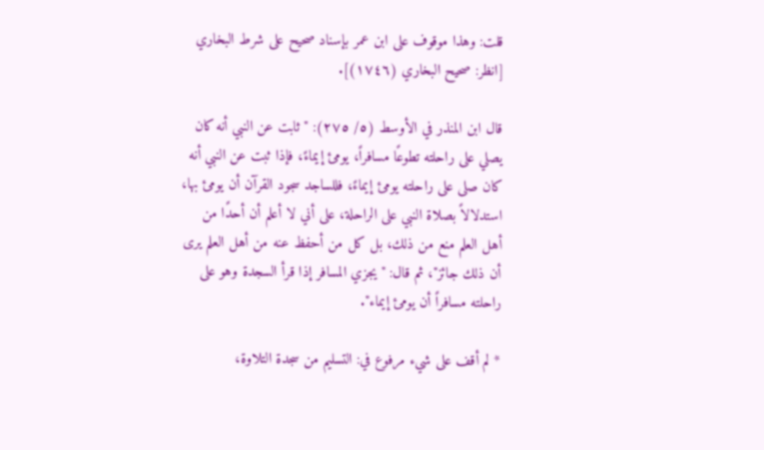قلت: وهذا موقوف على ابن عمر بإسناد صحيح على شرط البخاري [انظر: صحيح البخاري (١٧٤٦)].

قال ابن المنذر في الأوسط (٥/ ٢٧٥): "ثابت عن النبي أنه كان يصلي على راحلته تطوعًا مسافراً، يومئ إيماءً، فإذا ثبت عن النبي أنه كان صلى على راحلته يومئ إيماءً، فللساجد سجود القرآن أن يومئ بها، استدلالاً بصلاة النبي على الراحلة، على أني لا أعلم أن أحدًا من أهل العلم منع من ذلك، بل كل من أحفظ عنه من أهل العلم يرى أن ذلك جائز"، ثم قال: "يجزي المسافر إذا قرأ السجدة وهو على راحلته مسافراً أن يومئ إيماء".

* لم أقف على شيء مرفوع في: التسليم من سجدة التلاوة،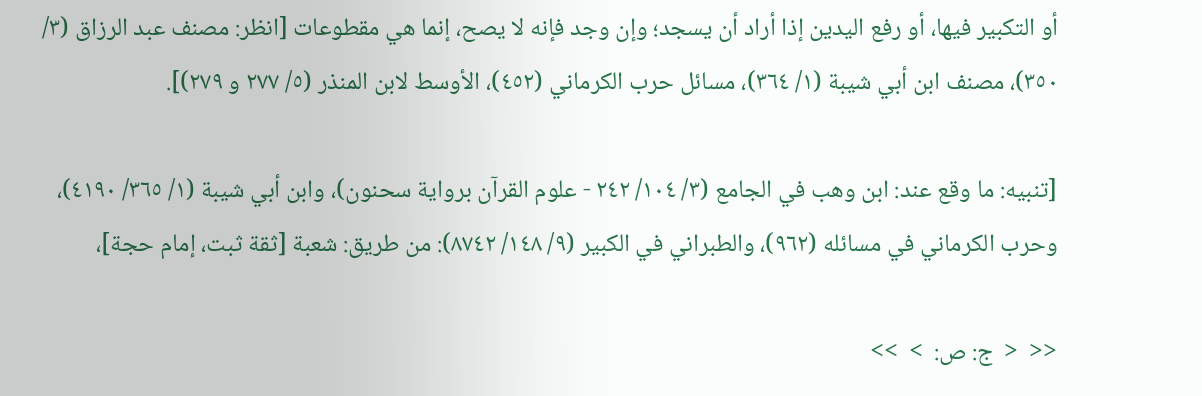أو التكبير فيها، أو رفع اليدين إذا أراد أن يسجد؛ وإن وجد فإنه لا يصح، إنما هي مقطوعات [انظر: مصنف عبد الرزاق (٣/ ٣٥٠)، مصنف ابن أبي شيبة (١/ ٣٦٤)، مسائل حرب الكرماني (٤٥٢)، الأوسط لابن المنذر (٥/ ٢٧٧ و ٢٧٩)].

[تنبيه: ما وقع عند: ابن وهب في الجامع (٣/ ١٠٤/ ٢٤٢ - علوم القرآن برواية سحنون)، وابن أبي شيبة (١/ ٣٦٥/ ٤١٩٠)، وحرب الكرماني في مسائله (٩٦٢)، والطبراني في الكبير (٩/ ١٤٨/ ٨٧٤٢): من طريق: شعبة [ثقة ثبت، إمام حجة]،

<<  <  ج: ص:  >  >>